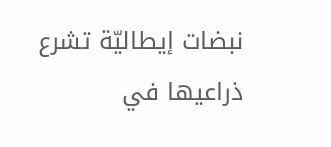نبضات إيطاليّة تشرع ذراعيها في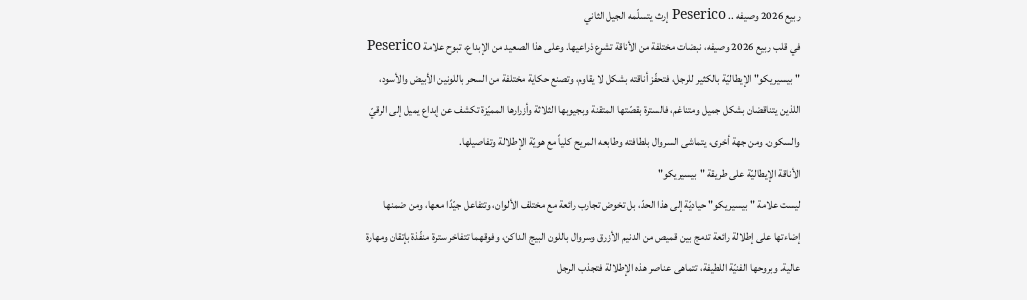ربيع 2026 وصيفه .. Peserico إرث يتسلّمه الجيل الثاني
في قلب ربيع 2026 وصيفه، نبضات مختلفة من الأناقة تشرع ذراعيها. وعلى هذا الصعيد من الإبداع، تبوح علامة Peserico "بيسيريكو" الإيطاليّة بالكثير للرجل، فتحفّز أناقته بشكل لا يقاوم، وتصنع حكاية مختلفة من السحر باللونين الأبيض والأسود، اللذين يتناقضان بشكل جميل ومتناغم، فالسترة بقصّتها المتقنة وبجيوبها الثلاثة وأزرارها المميّزة تكشف عن إبداع يميل إلى الرقيّ والسكون. ومن جهة أخرى، يتماشى السروال بلطافته وطابعه المريح كلياً مع هويّة الإطلالة وتفاصيلها.
الأناقة الإيطاليّة على طريقة "بيسيريكو"
ليست علامة "بيسيريكو" حياديّة إلى هذا الحدّ، بل تخوض تجارب رائعة مع مختلف الألوان، وتتفاعل جيّدًا معها، ومن ضمنها إضاءتها على إطلالة رائعة تدمج بين قميص من الدنيم الأزرق وسروال باللون البيج الداكن، وفوقهما تتفاخر سترة منفّذة بإتقان ومهارة عالية. وبروحها الفنيّة اللطيفة، تتماهى عناصر هذه الإطلالة فتجذب الرجل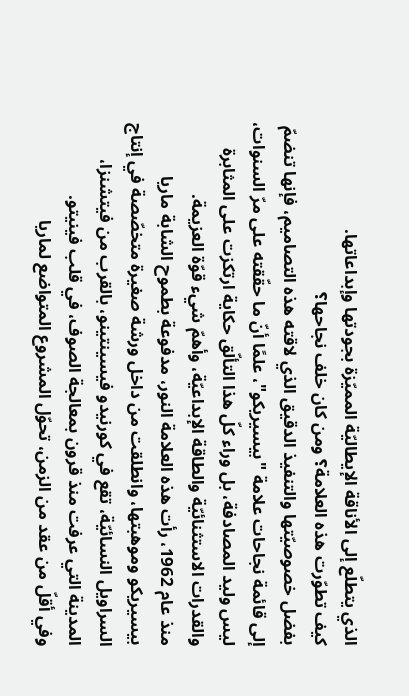الذي يتطلّع إلى الأناقة الإيطاليّة المميّزة بجودتها وإبداعاتها.
كيف تطوّرت هذه العلامة؟ ومن كان خلف نجاحها؟
بفضل خصوصيّتها والتنفيذ الدقيق الذي لاقته هذه التصاميم، فإنها تنضمّ إلى قائمة نجاحات علامة "بيسيريكو"، علمًا أنّ ما حقّقته على مرّ السنوات، ليس وليد المصادفة، بل وراء كلّ هذا التألّق حكاية ارتكزت على المثابرة والقدرات الاستثنائيّة والطاقة الإبداعيّة، وأهمّ شيء قوّة العزيمة.
منذ عام 1962، رأت هذه العلامة النور، مدفوعة بطموح الشابة ماريا بيسيريكو وموهبتها، وانطلقت من داخل ورشة صغيرة متخصّصة في إنتاج السراويل النسائيّة، تقع في كورنيدو فيسينتينو، بالقرب من فيتشنزا، المدينة التي عرفت منذ قرون بمعالجة الصوف، في قلب فينيتو.
وفي أقلّ من عقد من الزمن، تحوّل المشروع المتواضع لماريا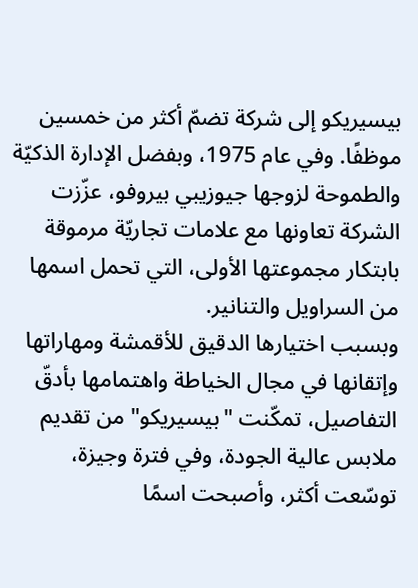بيسيريكو إلى شركة تضمّ أكثر من خمسين موظفًا. وفي عام 1975، وبفضل الإدارة الذكيّة والطموحة لزوجها جيوزيبي بيروفو، عزّزت الشركة تعاونها مع علامات تجاريّة مرموقة بابتكار مجموعتها الأولى، التي تحمل اسمها من السراويل والتنانير.
وبسبب اختيارها الدقيق للأقمشة ومهاراتها وإتقانها في مجال الخياطة واهتمامها بأدقّ التفاصيل، تمكّنت "بيسيريكو" من تقديم ملابس عالية الجودة، وفي فترة وجيزة، توسّعت أكثر، وأصبحت اسمًا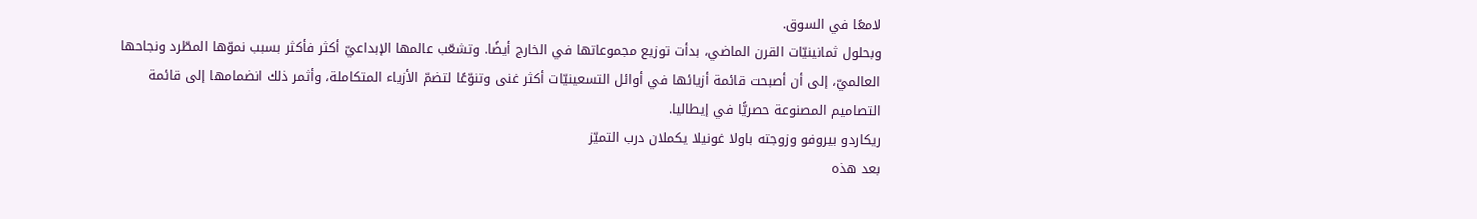لامعًا في السوق.
وبحلول ثمانينيّات القرن الماضي، بدأت توزيع مجموعاتها في الخارج أيضًا. وتشعّب عالمها الإبداعيّ أكثر فأكثر بسبب نموّها المطّرد ونجاحها العالميّ، إلى أن أصبحت قائمة أزيائها في أوائل التسعينيّات أكثر غنى وتنوّعًا لتضمّ الأزياء المتكاملة، وأثمر ذلك انضمامها إلى قائمة التصاميم المصنوعة حصريًّا في إيطاليا.
ريكاردو بيروفو وزوجته باولا غونيلا يكملان درب التميّز
بعد هذه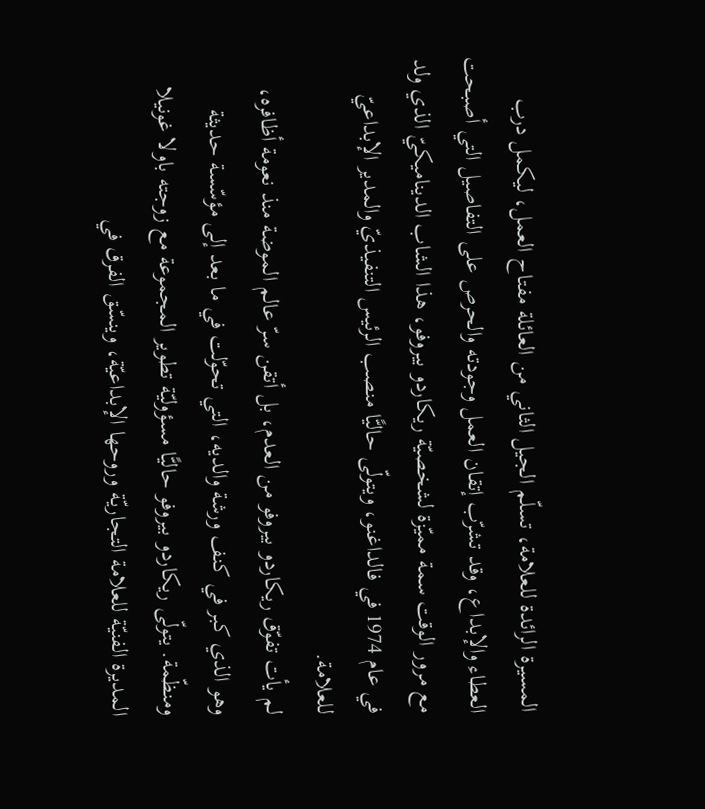المسيرة الرائدة للعلامة، تسلّم الجيل الثاني من العائلة مفتاح العمل، ليكمل درب العطاء والإبداع، وقد تشرّب إتقان العمل وجودته والحرص على التفاصيل التي أصبحت مع مرور الوقت سمة مميّزة لشخصيّة ريكاردو بيروفو، هذا الشاب الديناميكيّ الذي ولد في عام 1974 في فالداغنو، ويتولّى حاليًّا منصب الرئيس التنفيذيّ والمدير الإبداعيّ للعلامة.
لم يأت تفوّق ريكاردو بيروفو من العدم، بل أتقن سرّ عالم الموضة منذ نعومة أظافره، وهو الذي كبر في كنف ورشة والديه، التي تحوّلت في ما بعد إلى مؤسّسة حديثة ومنظّمة. يتولّى ريكاردو بيروفو حاليًّا مسؤوليّة تطوير المجموعة مع زوجته باولا غونيلا المديرة الفنيّة للعلامة التجاريّة وروحها الإبداعيّة، وينسّق الفرق في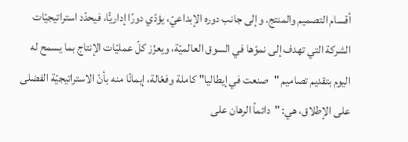أقسام التصميم والمنتج. وإلى جانب دوره الإبداعيّ، يؤدّي دورًا إداريًّا، فيحدّد استراتيجيّات الشركة التي تهدف إلى نموّها في السوق العالميّة، ويعزّز كلّ عمليّات الإنتاج بما يسمح له اليوم بتقديم تصاميم "صنعت في إيطاليا" كاملة وفعّالة، إيمانًا منه بأنّ الاستراتيجيّة الفضلى على الإطلاق، هي: "دائماً الرهان على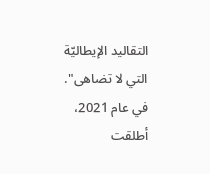التقاليد الإيطاليّة التي لا تضاهى".
في عام 2021، أطلقت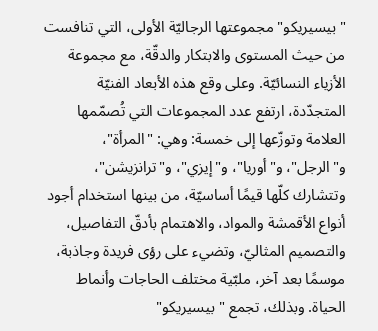"بيسيريكو" مجموعتها الرجاليّة الأولى، التي تنافست من حيث المستوى والابتكار والدقّة، مع مجموعة الأزياء النسائيّة. وعلى وقع هذه الأبعاد الفنيّة المتجدّدة، ارتفع عدد المجموعات التي تُصمّمها العلامة وتوزّعها إلى خمسة: وهي: "المرأة"، و"الرجل"، و"أوريا"، و"إيزي"، و"ترانزيشن"، وتتشارك كلّها قيمًا أساسيّة، من بينها استخدام أجود أنواع الأقمشة والمواد، والاهتمام بأدقّ التفاصيل، والتصميم المثاليّ، وتضيء على رؤى فريدة وجاذبة، موسمًا بعد آخر، ملبّية مختلف الحاجات وأنماط الحياة. وبذلك، تجمع "بيسيريكو"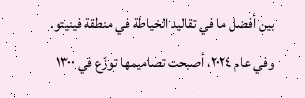بين أفضل ما في تقاليد الخياطة في منطقة فينيتو. وفي عام ٢٠٢٤، أصبحت تصاميمها توزّع في ١٣٠٠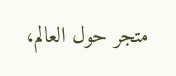متجر حول العالم،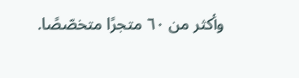وأكثر من ٦٠ متجرًا متخصّصًا.